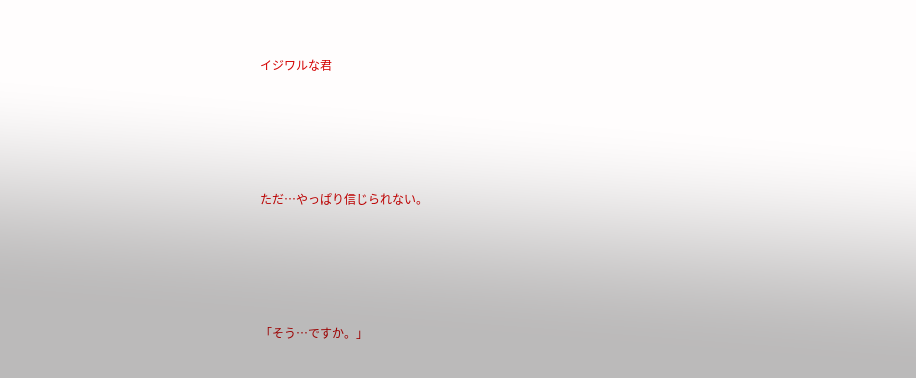イジワルな君





ただ…やっぱり信じられない。





「そう…ですか。」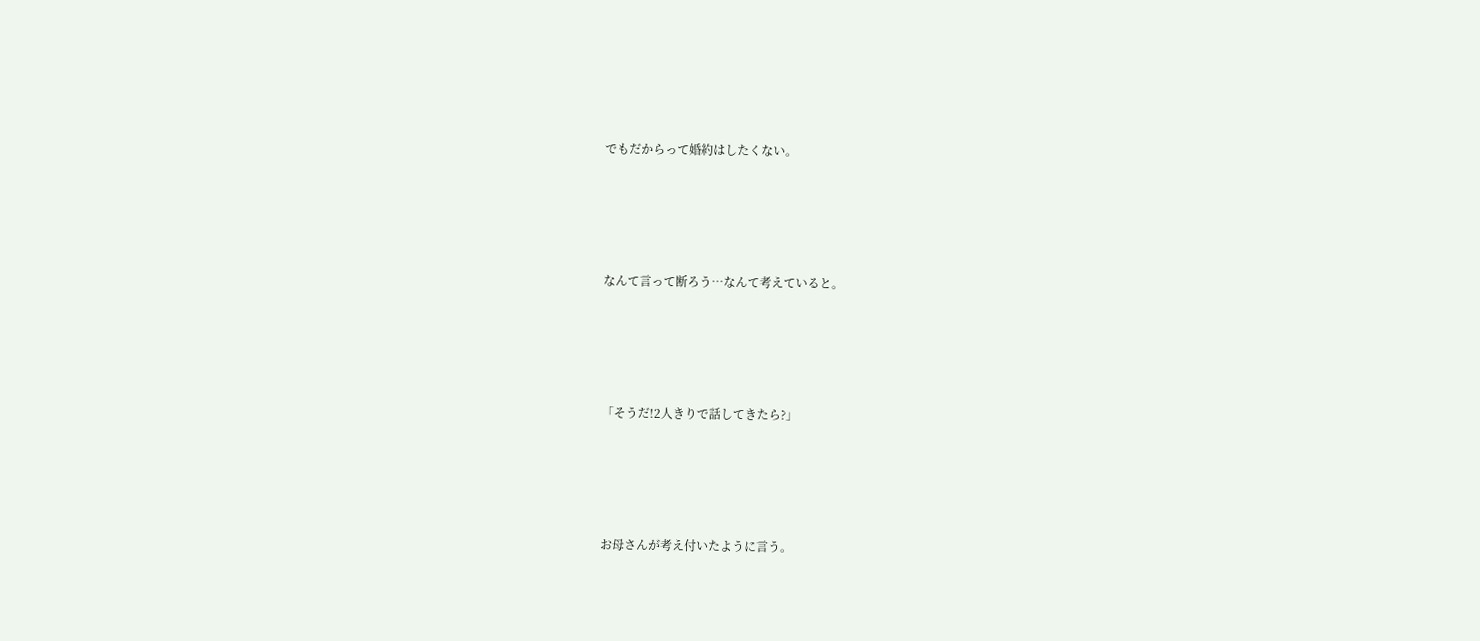でもだからって婚約はしたくない。





なんて言って断ろう…なんて考えていると。





「そうだ!2人きりで話してきたら?」





お母さんが考え付いたように言う。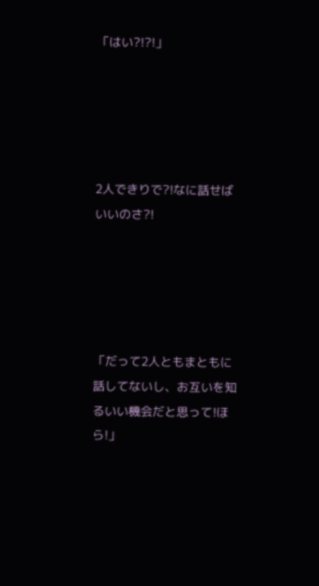「はい?!?!」





2人できりで?!なに話せばいいのさ?!





「だって2人ともまともに話してないし、お互いを知るいい機会だと思って!ほら!」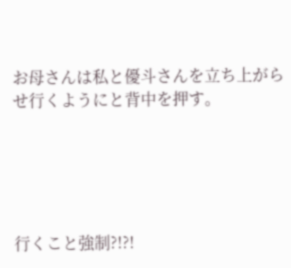お母さんは私と優斗さんを立ち上がらせ行くようにと背中を押す。





行くこと強制?!?!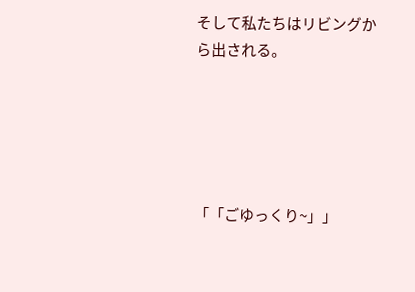そして私たちはリビングから出される。





「「ごゆっくり~」」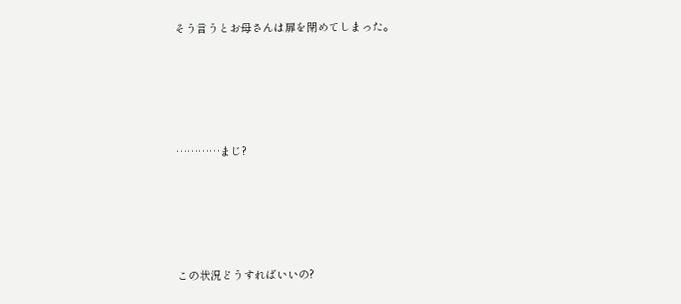そう言うとお母さんは扉を閉めてしまった。





…………まじ?





この状況どうすればいいの?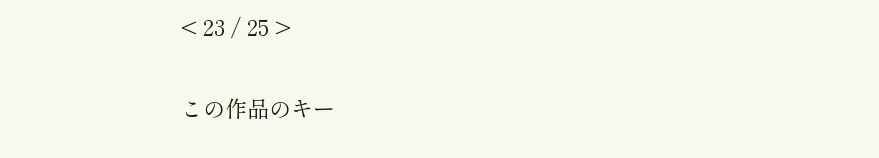< 23 / 25 >

この作品のキー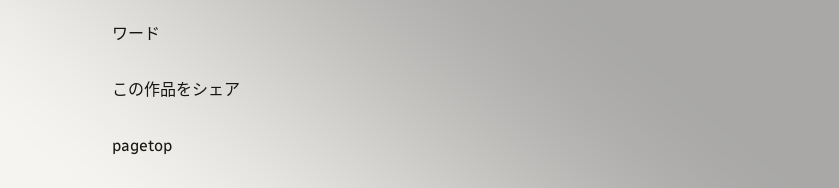ワード

この作品をシェア

pagetop